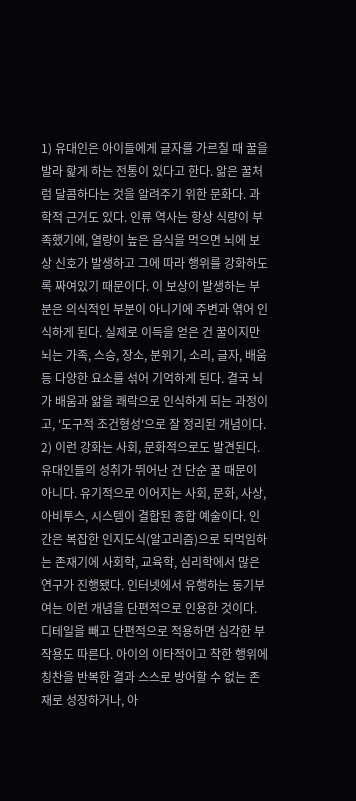1) 유대인은 아이들에게 글자를 가르칠 때 꿀을 발라 핥게 하는 전통이 있다고 한다. 앎은 꿀처럼 달콤하다는 것을 알려주기 위한 문화다. 과학적 근거도 있다. 인류 역사는 항상 식량이 부족했기에, 열량이 높은 음식을 먹으면 뇌에 보상 신호가 발생하고 그에 따라 행위를 강화하도록 짜여있기 때문이다. 이 보상이 발생하는 부분은 의식적인 부분이 아니기에 주변과 엮어 인식하게 된다. 실제로 이득을 얻은 건 꿀이지만 뇌는 가족, 스승, 장소, 분위기, 소리, 글자, 배움 등 다양한 요소를 섞어 기억하게 된다. 결국 뇌가 배움과 앎을 쾌락으로 인식하게 되는 과정이고, '도구적 조건형성'으로 잘 정리된 개념이다.
2) 이런 강화는 사회, 문화적으로도 발견된다. 유대인들의 성취가 뛰어난 건 단순 꿀 때문이 아니다. 유기적으로 이어지는 사회, 문화, 사상, 아비투스, 시스템이 결합된 종합 예술이다. 인간은 복잡한 인지도식(알고리즘)으로 되먹임하는 존재기에 사회학, 교육학, 심리학에서 많은 연구가 진행됐다. 인터넷에서 유행하는 동기부여는 이런 개념을 단편적으로 인용한 것이다. 디테일을 빼고 단편적으로 적용하면 심각한 부작용도 따른다. 아이의 이타적이고 착한 행위에 칭찬을 반복한 결과 스스로 방어할 수 없는 존재로 성장하거나, 아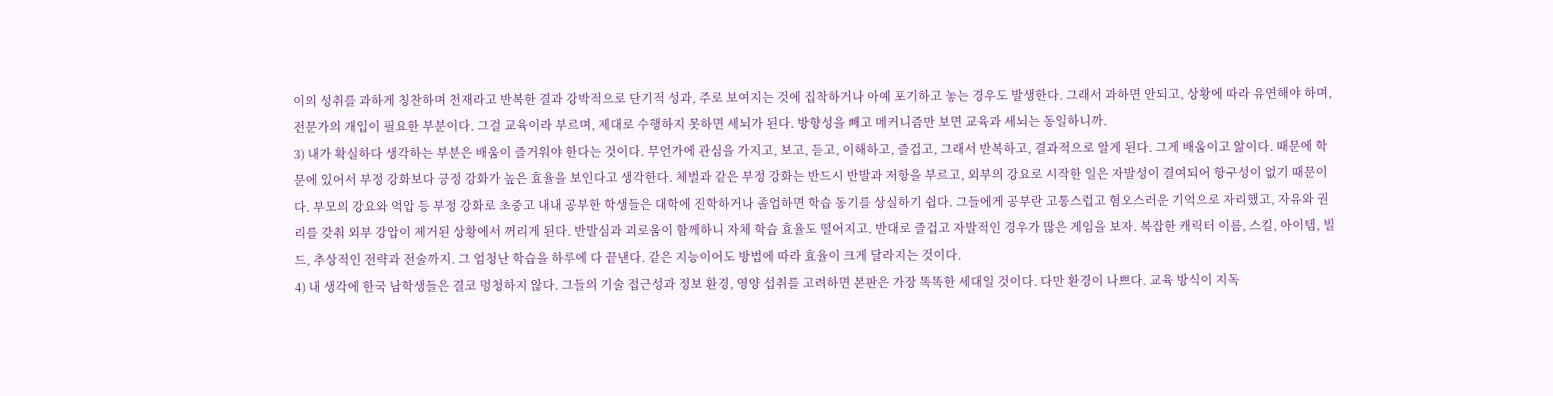이의 성취를 과하게 칭찬하며 천재라고 반복한 결과 강박적으로 단기적 성과, 주로 보여지는 것에 집착하거나 아예 포기하고 놓는 경우도 발생한다. 그래서 과하면 안되고, 상황에 따라 유연해야 하며, 전문가의 개입이 필요한 부분이다. 그걸 교육이라 부르며, 제대로 수행하지 못하면 세뇌가 된다. 방향성을 빼고 메커니즘만 보면 교육과 세뇌는 동일하니까.
3) 내가 확실하다 생각하는 부분은 배움이 즐거워야 한다는 것이다. 무언가에 관심을 가지고, 보고, 듣고, 이해하고, 즐겁고, 그래서 반복하고, 결과적으로 알게 된다. 그게 배움이고 앎이다. 때문에 학문에 있어서 부정 강화보다 긍정 강화가 높은 효율을 보인다고 생각한다. 체벌과 같은 부정 강화는 반드시 반발과 저항을 부르고, 외부의 강요로 시작한 일은 자발성이 결여되어 항구성이 없기 때문이다. 부모의 강요와 억압 등 부정 강화로 초중고 내내 공부한 학생들은 대학에 진학하거나 졸업하면 학습 동기를 상실하기 쉽다. 그들에게 공부란 고통스럽고 혐오스러운 기억으로 자리했고, 자유와 권리를 갖춰 외부 강압이 제거된 상황에서 꺼리게 된다. 반발심과 괴로움이 함께하니 자체 학습 효율도 떨어지고. 반대로 즐겁고 자발적인 경우가 많은 게임을 보자. 복잡한 캐릭터 이름, 스킬, 아이템, 빌드, 추상적인 전략과 전술까지. 그 엄청난 학습을 하루에 다 끝낸다. 같은 지능이어도 방법에 따라 효율이 크게 달라지는 것이다.
4) 내 생각에 한국 남학생들은 결코 멍청하지 않다. 그들의 기술 접근성과 정보 환경, 영양 섭취를 고려하면 본판은 가장 똑똑한 세대일 것이다. 다만 환경이 나쁘다. 교육 방식이 지독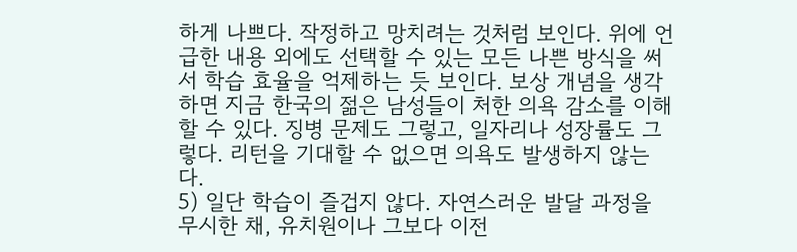하게 나쁘다. 작정하고 망치려는 것처럼 보인다. 위에 언급한 내용 외에도 선택할 수 있는 모든 나쁜 방식을 써서 학습 효율을 억제하는 듯 보인다. 보상 개념을 생각하면 지금 한국의 젊은 남성들이 처한 의욕 감소를 이해할 수 있다. 징병 문제도 그렇고, 일자리나 성장률도 그렇다. 리턴을 기대할 수 없으면 의욕도 발생하지 않는다.
5) 일단 학습이 즐겁지 않다. 자연스러운 발달 과정을 무시한 채, 유치원이나 그보다 이전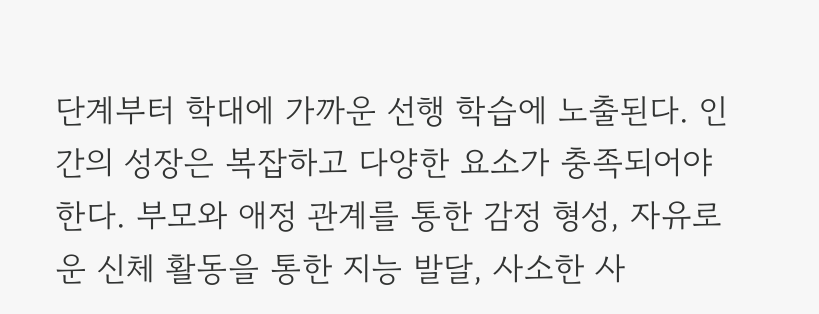단계부터 학대에 가까운 선행 학습에 노출된다. 인간의 성장은 복잡하고 다양한 요소가 충족되어야 한다. 부모와 애정 관계를 통한 감정 형성, 자유로운 신체 활동을 통한 지능 발달, 사소한 사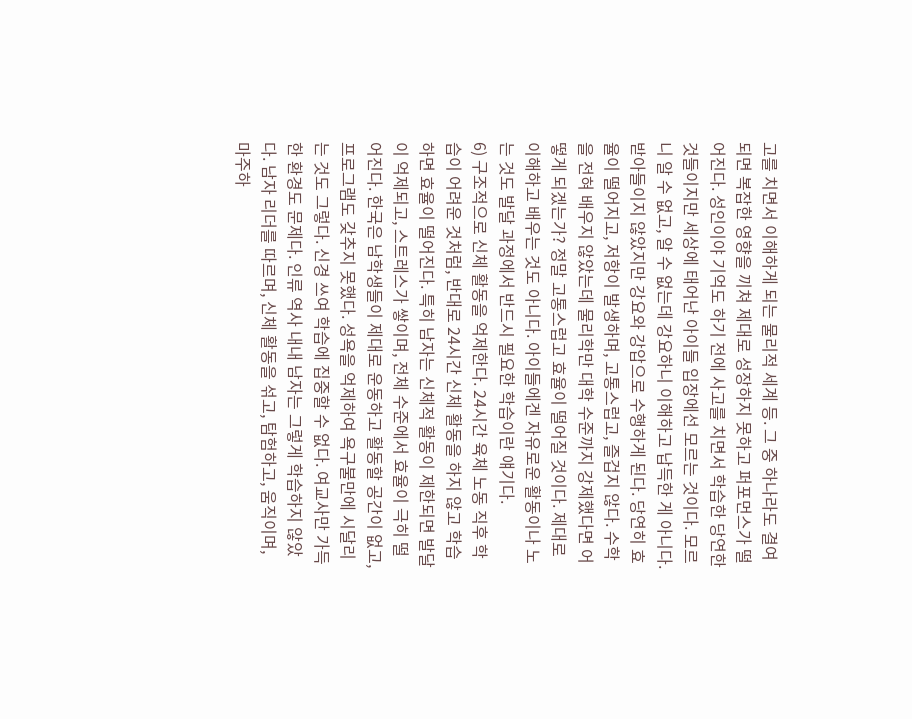고를 치면서 이해하게 되는 물리적 세계 등. 그 중 하나라도 결여되면 복잡한 영향을 끼쳐 제대로 성장하지 못하고 퍼포먼스가 떨어진다. 성인이야 기억도 하기 전에 사고를 치면서 학습한 당연한 것들이지만 세상에 태어난 아이들 입장에선 모르는 것이다. 모르니 알 수 없고, 알 수 없는데 강요하니 이해하고 납득한 게 아니다. 받아들이지 않았지만 강요와 강압으로 수행하게 된다. 당연히 효율이 떨어지고, 저항이 발생하며, 고통스럽고, 즐겁지 않다. 수학을 전혀 배우지 않았는데 물리학만 대학 수준까지 강제했다면 어떻게 되겠는가? 정말 고통스럽고 효율이 떨어질 것이다. 제대로 이해하고 배우는 것도 아니다. 아이들에겐 자유로운 활동이나 노는 것도 발달 과정에서 반드시 필요한 학습이란 얘기다.
6) 구조적으로 신체 활동을 억제한다. 24시간 육체 노동 직후 학습이 어려운 것처럼, 반대로 24시간 신체 활동을 하지 않고 학습하면 효율이 떨어진다. 특히 남자는 신체적 활동이 제한되면 발달이 억제되고, 스트레스가 쌓이며, 전체 수준에서 효율이 극히 떨어진다. 한국은 남학생들이 제대로 운동하고 활동할 공간이 없고, 프로그램도 갖추지 못했다. 성욕을 억제하여 욕구불만에 시달리는 것도 그렇다. 신경 쓰여 학습에 집중할 수 없다. 여교사만 가득한 환경도 문제다. 인류 역사 내내 남자는 그렇게 학습하지 않았다. 남자 리더를 따르며, 신체 활동을 섞고, 탐험하고, 움직이며, 마주하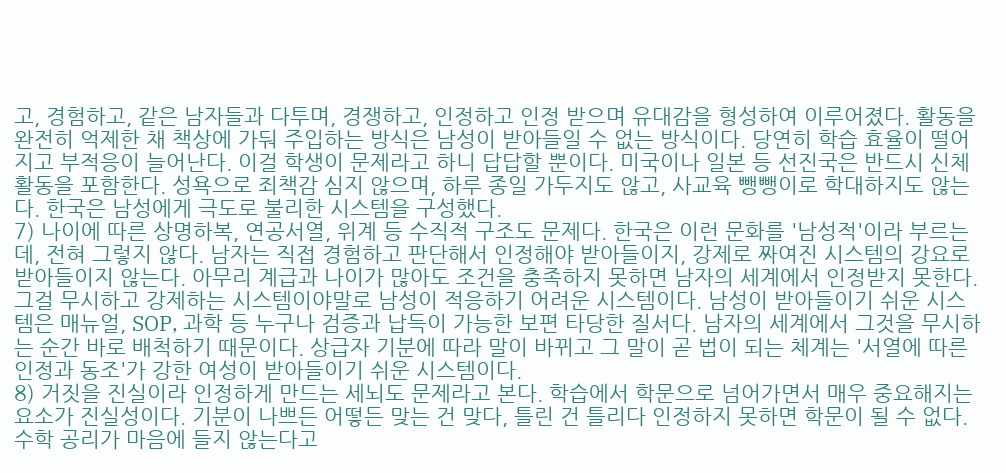고, 경험하고, 같은 남자들과 다투며, 경쟁하고, 인정하고 인정 받으며 유대감을 형성하여 이루어졌다. 활동을 완전히 억제한 채 책상에 가둬 주입하는 방식은 남성이 받아들일 수 없는 방식이다. 당연히 학습 효율이 떨어지고 부적응이 늘어난다. 이걸 학생이 문제라고 하니 답답할 뿐이다. 미국이나 일본 등 선진국은 반드시 신체 활동을 포함한다. 성욕으로 죄책감 심지 않으며, 하루 종일 가두지도 않고, 사교육 뺑뺑이로 학대하지도 않는다. 한국은 남성에게 극도로 불리한 시스템을 구성했다.
7) 나이에 따른 상명하복, 연공서열, 위계 등 수직적 구조도 문제다. 한국은 이런 문화를 '남성적'이라 부르는데, 전혀 그렇지 않다. 남자는 직접 경험하고 판단해서 인정해야 받아들이지, 강제로 짜여진 시스템의 강요로 받아들이지 않는다. 아무리 계급과 나이가 많아도 조건을 충족하지 못하면 남자의 세계에서 인정받지 못한다. 그걸 무시하고 강제하는 시스템이야말로 남성이 적응하기 어려운 시스템이다. 남성이 받아들이기 쉬운 시스템은 매뉴얼, SOP, 과학 등 누구나 검증과 납득이 가능한 보편 타당한 질서다. 남자의 세계에서 그것을 무시하는 순간 바로 배척하기 때문이다. 상급자 기분에 따라 말이 바뀌고 그 말이 곧 법이 되는 체계는 '서열에 따른 인정과 동조'가 강한 여성이 받아들이기 쉬운 시스템이다.
8) 거짓을 진실이라 인정하게 만드는 세뇌도 문제라고 본다. 학습에서 학문으로 넘어가면서 매우 중요해지는 요소가 진실성이다. 기분이 나쁘든 어떻든 맞는 건 맞다, 틀린 건 틀리다 인정하지 못하면 학문이 될 수 없다. 수학 공리가 마음에 들지 않는다고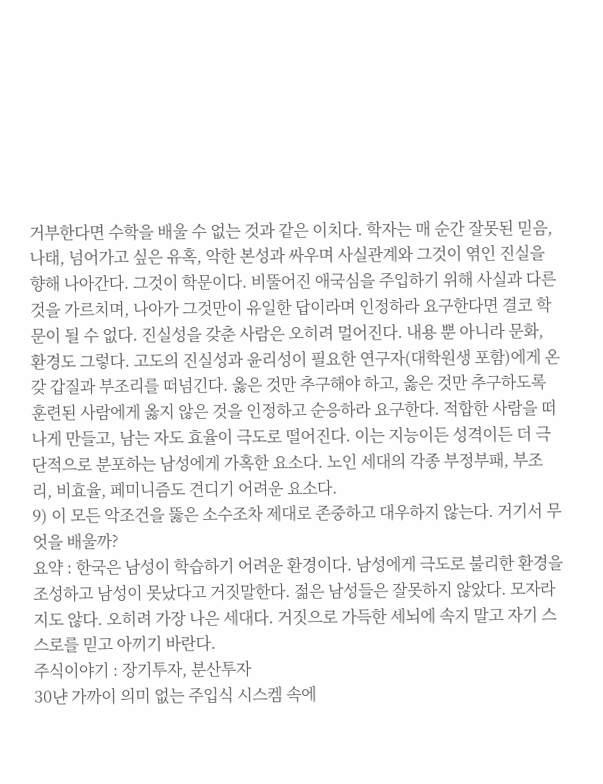거부한다면 수학을 배울 수 없는 것과 같은 이치다. 학자는 매 순간 잘못된 믿음, 나태, 넘어가고 싶은 유혹, 악한 본성과 싸우며 사실관계와 그것이 엮인 진실을 향해 나아간다. 그것이 학문이다. 비뚤어진 애국심을 주입하기 위해 사실과 다른 것을 가르치며, 나아가 그것만이 유일한 답이라며 인정하라 요구한다면 결코 학문이 될 수 없다. 진실성을 갖춘 사람은 오히려 멀어진다. 내용 뿐 아니라 문화, 환경도 그렇다. 고도의 진실성과 윤리성이 필요한 연구자(대학원생 포함)에게 온갖 갑질과 부조리를 떠넘긴다. 옳은 것만 추구해야 하고, 옳은 것만 추구하도록 훈련된 사람에게 옳지 않은 것을 인정하고 순응하라 요구한다. 적합한 사람을 떠나게 만들고, 남는 자도 효율이 극도로 떨어진다. 이는 지능이든 성격이든 더 극단적으로 분포하는 남성에게 가혹한 요소다. 노인 세대의 각종 부정부패, 부조리, 비효율, 페미니즘도 견디기 어려운 요소다.
9) 이 모든 악조건을 뚫은 소수조차 제대로 존중하고 대우하지 않는다. 거기서 무엇을 배울까?
요약 : 한국은 남성이 학습하기 어려운 환경이다. 남성에게 극도로 불리한 환경을 조성하고 남성이 못났다고 거짓말한다. 젊은 남성들은 잘못하지 않았다. 모자라지도 않다. 오히려 가장 나은 세대다. 거짓으로 가득한 세뇌에 속지 말고 자기 스스로를 믿고 아끼기 바란다.
주식이야기 : 장기투자, 분산투자
30냔 가까이 의미 없는 주입식 시스켐 속에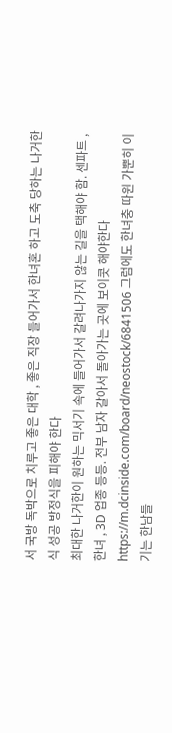서 국방 독박으로 치루고 좋은 대학 , 좋은 직장 들어가서 한녀혼 하고 도축 당하는 나거한식 성공 방정식을 피해야 한다
최대한 나거한이 원하는 믹서기 속에 들어가서 갈려나가지 않는 길을 택해야 함. 센파트 , 한녀 , 3D 업종 등등. 전부 남자 갈아서 돌아가는 곳에 보이콧 해야한다
https://m.dcinside.com/board/neostock/6841506 그럼에도 한녀충 따윈 가뿐히 이기는 한남들